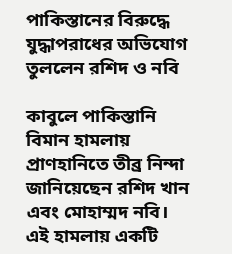পাকিস্তানের বিরুদ্ধে যুদ্ধাপরাধের অভিযোগ তুললেন রশিদ ও নবি

কাবুলে পাকিস্তানি বিমান হামলায় প্রাণহানিতে তীব্র নিন্দা জানিয়েছেন রশিদ খান এবং মোহাম্মদ নবি। এই হামলায় একটি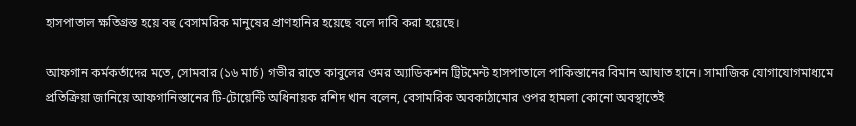হাসপাতাল ক্ষতিগ্রস্ত হয়ে বহু বেসামরিক মানুষের প্রাণহানির হয়েছে বলে দাবি করা হয়েছে।

আফগান কর্মকর্তাদের মতে, সোমবার (১৬ মার্চ) গভীর রাতে কাবুলের ওমর অ্যাডিকশন ট্রিটমেন্ট হাসপাতালে পাকিস্তানের বিমান আঘাত হানে। সামাজিক যোগাযোগমাধ্যমে প্রতিক্রিয়া জানিয়ে আফগানিস্তানের টি-টোয়েন্টি অধিনায়ক রশিদ খান বলেন, বেসামরিক অবকাঠামোর ওপর হামলা কোনো অবস্থাতেই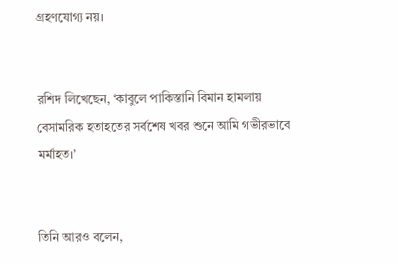গ্রহণযোগ্য নয়।


রশিদ লিখেছেন, ‘কাবুলে পাকিস্তানি বিমান হামলায় বেসামরিক হতাহতের সর্বশেষ খবর শুনে আমি গভীরভাবে মর্মাহত।’


তিনি আরও বলেন,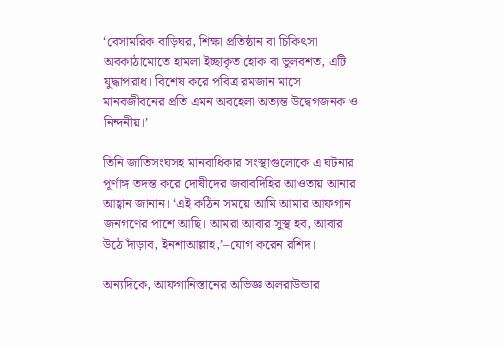‘বেসামরিক বাড়িঘর, শিক্ষা প্রতিষ্ঠান বা চিকিৎসা অবকাঠামোতে হামলা ইচ্ছাকৃত হোক বা ভুলবশত, এটি যুদ্ধাপরাধ। বিশেষ করে পবিত্র রমজান মাসে মানবজীবনের প্রতি এমন অবহেলা অত্যন্ত উদ্বেগজনক ও নিন্দনীয়।’

তিনি জাতিসংঘসহ মানবাধিকার সংস্থাগুলোকে এ ঘটনার পূর্ণাঙ্গ তদন্ত করে দোষীদের জবাবদিহির আওতায় আনার আহ্বান জানান। ‘এই কঠিন সময়ে আমি আমার আফগান জনগণের পাশে আছি। আমরা আবার সুস্থ হব, আবার উঠে দাঁড়াব, ইনশাআল্লাহ,’–যোগ করেন রশিদ।

অন্যদিকে, আফগানিস্তানের অভিজ্ঞ অলরাউন্ডার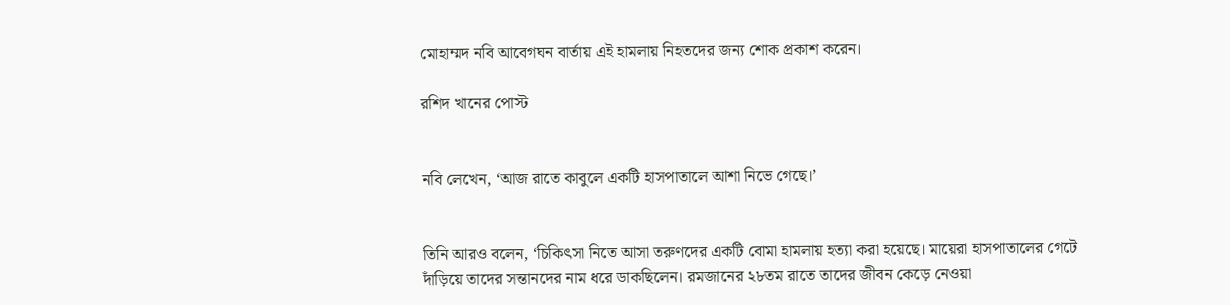মোহাম্মদ নবি আবেগঘন বার্তায় এই হামলায় নিহতদের জন্য শোক প্রকাশ করেন।

রশিদ খানের পোস্ট


নবি লেখেন, ‘আজ রাতে কাবুলে একটি হাসপাতালে আশা নিভে গেছে।’


তিনি আরও বলেন, ‘চিকিৎসা নিতে আসা তরুণদের একটি বোমা হামলায় হত্যা করা হয়েছে। মায়েরা হাসপাতালের গেটে দাঁড়িয়ে তাদের সন্তানদের নাম ধরে ডাকছিলেন। রমজানের ২৮তম রাতে তাদের জীবন কেড়ে নেওয়া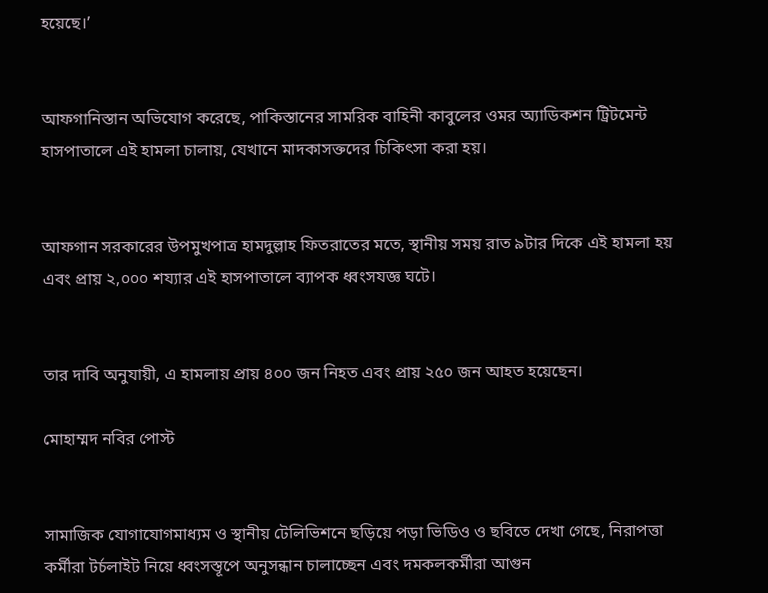হয়েছে।’


আফগানিস্তান অভিযোগ করেছে, পাকিস্তানের সামরিক বাহিনী কাবুলের ওমর অ্যাডিকশন ট্রিটমেন্ট হাসপাতালে এই হামলা চালায়, যেখানে মাদকাসক্তদের চিকিৎসা করা হয়।


আফগান সরকারের উপমুখপাত্র হামদুল্লাহ ফিতরাতের মতে, স্থানীয় সময় রাত ৯টার দিকে এই হামলা হয় এবং প্রায় ২,০০০ শয্যার এই হাসপাতালে ব্যাপক ধ্বংসযজ্ঞ ঘটে।


তার দাবি অনুযায়ী, এ হামলায় প্রায় ৪০০ জন নিহত এবং প্রায় ২৫০ জন আহত হয়েছেন।

মোহাম্মদ নবির পোস্ট


সামাজিক যোগাযোগমাধ্যম ও স্থানীয় টেলিভিশনে ছড়িয়ে পড়া ভিডিও ও ছবিতে দেখা গেছে, নিরাপত্তা কর্মীরা টর্চলাইট নিয়ে ধ্বংসস্তূপে অনুসন্ধান চালাচ্ছেন এবং দমকলকর্মীরা আগুন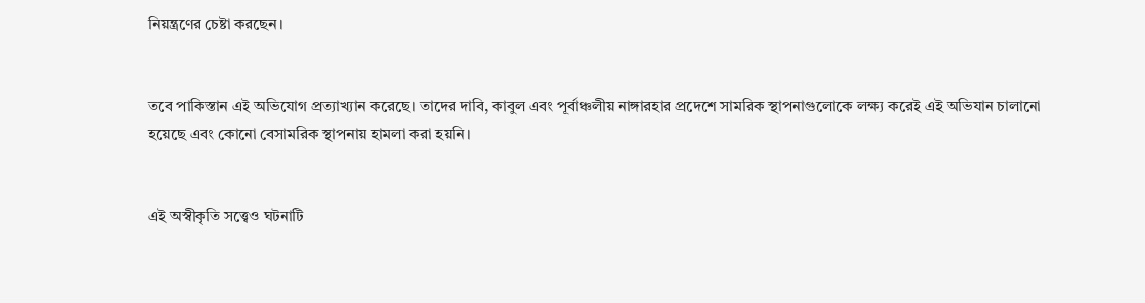নিয়ন্ত্রণের চেষ্টা করছেন।


তবে পাকিস্তান এই অভিযোগ প্রত্যাখ্যান করেছে। তাদের দাবি, কাবুল এবং পূর্বাঞ্চলীয় নাঙ্গারহার প্রদেশে সামরিক স্থাপনাগুলোকে লক্ষ্য করেই এই অভিযান চালানো হয়েছে এবং কোনো বেসামরিক স্থাপনায় হামলা করা হয়নি।


এই অস্বীকৃতি সত্ত্বেও ঘটনাটি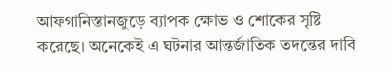আফগানিস্তানজুড়ে ব্যাপক ক্ষোভ ও শোকের সৃষ্টি করেছে। অনেকেই এ ঘটনার আন্তর্জাতিক তদন্তের দাবি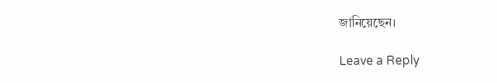জানিয়েছেন।

Leave a Reply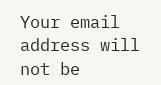Your email address will not be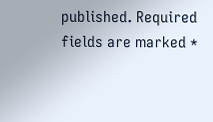published. Required fields are marked *